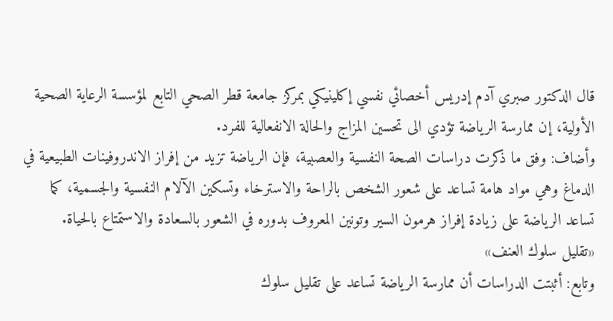قال الدكتور صبري آدم إدريس أخصائي نفسي إكلينيكي بمركز جامعة قطر الصحي التابع لمؤسسة الرعاية الصحية الأولية، إن ممارسة الرياضة تؤدي الى تحسين المزاج والحالة الانفعالية للفرد.
وأضاف: وفق ما ذكرت دراسات الصحة النفسية والعصبية، فإن الرياضة تزيد من إفراز الاندروفينات الطبيعية في الدماغ وهي مواد هامة تساعد على شعور الشخص بالراحة والاسترخاء وتسكين الآلام النفسية والجسمية، كما تساعد الرياضة على زيادة إفراز هرمون السير وتونين المعروف بدوره في الشعور بالسعادة والاستمتاع بالحياة.
«تقليل سلوك العنف»
وتابع: أثبتت الدراسات أن ممارسة الرياضة تساعد على تقليل سلوك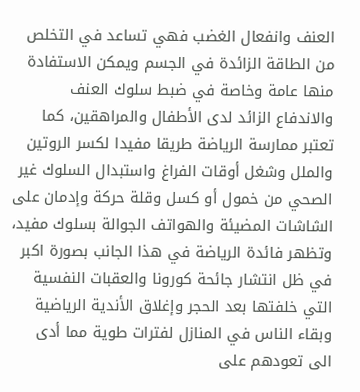العنف وانفعال الغضب فهي تساعد في التخلص من الطاقة الزائدة في الجسم ويمكن الاستفادة منها عامة وخاصة في ضبط سلوك العنف والاندفاع الزائد لدى الأطفال والمراهقين، كما تعتبر ممارسة الرياضة طريقا مفيدا لكسر الروتين والملل وشغل أوقات الفراغ واستبدال السلوك غير الصحي من خمول أو كسل وقلة حركة وإدمان على الشاشات المضيئة والهواتف الجوالة بسلوك مفيد، وتظهر فائدة الرياضة في هذا الجانب بصورة اكبر في ظل انتشار جائحة كورونا والعقبات النفسية التي خلفتها بعد الحجر وإغلاق الأندية الرياضية وبقاء الناس في المنازل لفترات طوية مما أدى الى تعودهم على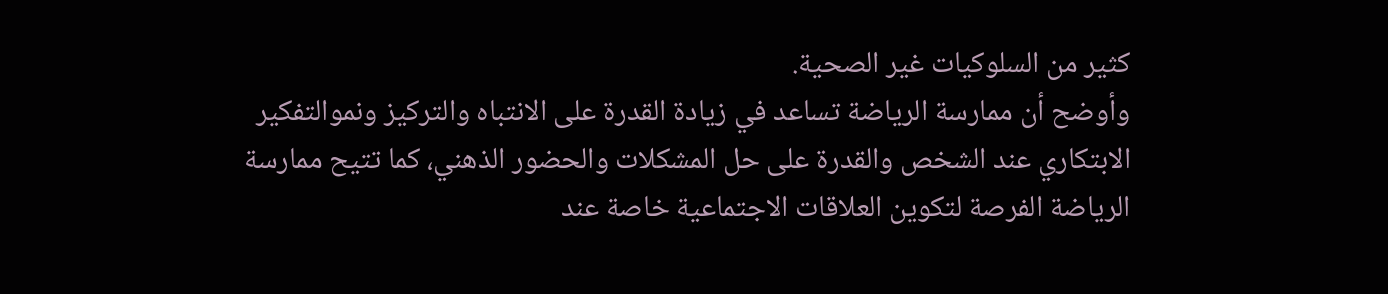كثير من السلوكيات غير الصحية.
وأوضح أن ممارسة الرياضة تساعد في زيادة القدرة على الانتباه والتركيز ونموالتفكير الابتكاري عند الشخص والقدرة على حل المشكلات والحضور الذهني، كما تتيح ممارسة الرياضة الفرصة لتكوين العلاقات الاجتماعية خاصة عند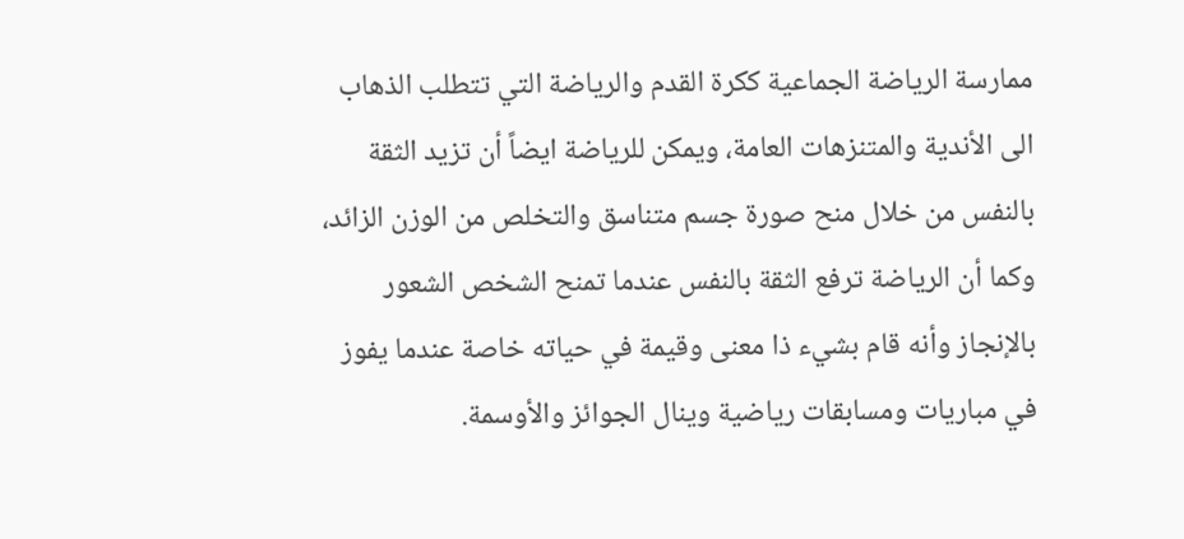ممارسة الرياضة الجماعية ككرة القدم والرياضة التي تتطلب الذهاب الى الأندية والمتنزهات العامة، ويمكن للرياضة ايضاً أن تزيد الثقة بالنفس من خلال منح صورة جسم متناسق والتخلص من الوزن الزائد، وكما أن الرياضة ترفع الثقة بالنفس عندما تمنح الشخص الشعور بالإنجاز وأنه قام بشيء ذا معنى وقيمة في حياته خاصة عندما يفوز في مباريات ومسابقات رياضية وينال الجوائز والأوسمة.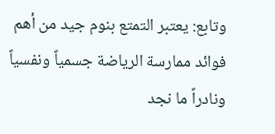وتابع: يعتبر التمتع بنوم جيد من أهم فوائد ممارسة الرياضة جسمياً ونفسياً ونادراً ما نجد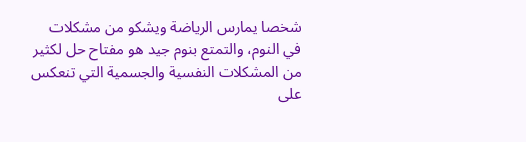شخصا يمارس الرياضة ويشكو من مشكلات في النوم، والتمتع بنوم جيد هو مفتاح حل لكثير من المشكلات النفسية والجسمية التي تنعكس على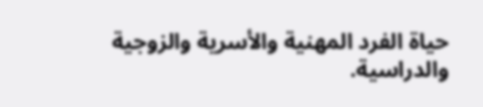حياة الفرد المهنية والأسرية والزوجية والدراسية.